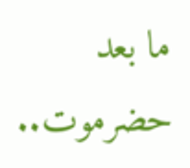ما بعد حضرموت..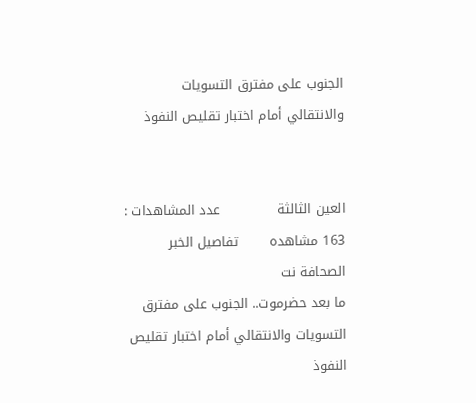الجنوب على مفترق التسويات والانتقالي أمام اختبار تقليص النفوذ


العين الثالثة             عدد المشاهدات : 163 مشاهده       تفاصيل الخبر       الصحافة نت
ما بعد حضرموت.. الجنوب على مفترق التسويات والانتقالي أمام اختبار تقليص النفوذ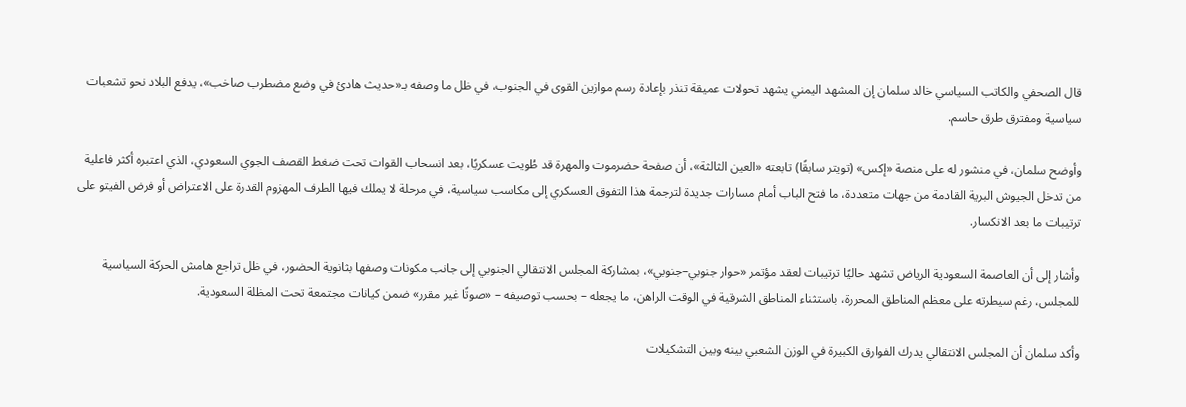قال الصحفي والكاتب السياسي خالد سلمان إن المشهد اليمني يشهد تحولات عميقة تنذر بإعادة رسم موازين القوى في الجنوب، في ظل ما وصفه بـ«حديث هادئ في وضع مضطرب صاخب»، يدفع البلاد نحو تشعبات سياسية ومفترق طرق حاسم.

وأوضح سلمان، في منشور له على منصة «إكس» (تويتر سابقًا) تابعته «العين الثالثة»، أن صفحة حضرموت والمهرة قد طُويت عسكريًا، بعد انسحاب القوات تحت ضغط القصف الجوي السعودي، الذي اعتبره أكثر فاعلية من تدخل الجيوش البرية القادمة من جهات متعددة، ما فتح الباب أمام مسارات جديدة لترجمة هذا التفوق العسكري إلى مكاسب سياسية، في مرحلة لا يملك فيها الطرف المهزوم القدرة على الاعتراض أو فرض الفيتو على ترتيبات ما بعد الانكسار.

وأشار إلى أن العاصمة السعودية الرياض تشهد حاليًا ترتيبات لعقد مؤتمر «حوار جنوبي–جنوبي»، بمشاركة المجلس الانتقالي الجنوبي إلى جانب مكونات وصفها بثانوية الحضور، في ظل تراجع هامش الحركة السياسية للمجلس، رغم سيطرته على معظم المناطق المحررة، باستثناء المناطق الشرقية في الوقت الراهن، ما يجعله – بحسب توصيفه – «صوتًا غير مقرر» ضمن كيانات مجتمعة تحت المظلة السعودية.

وأكد سلمان أن المجلس الانتقالي يدرك الفوارق الكبيرة في الوزن الشعبي بينه وبين التشكيلات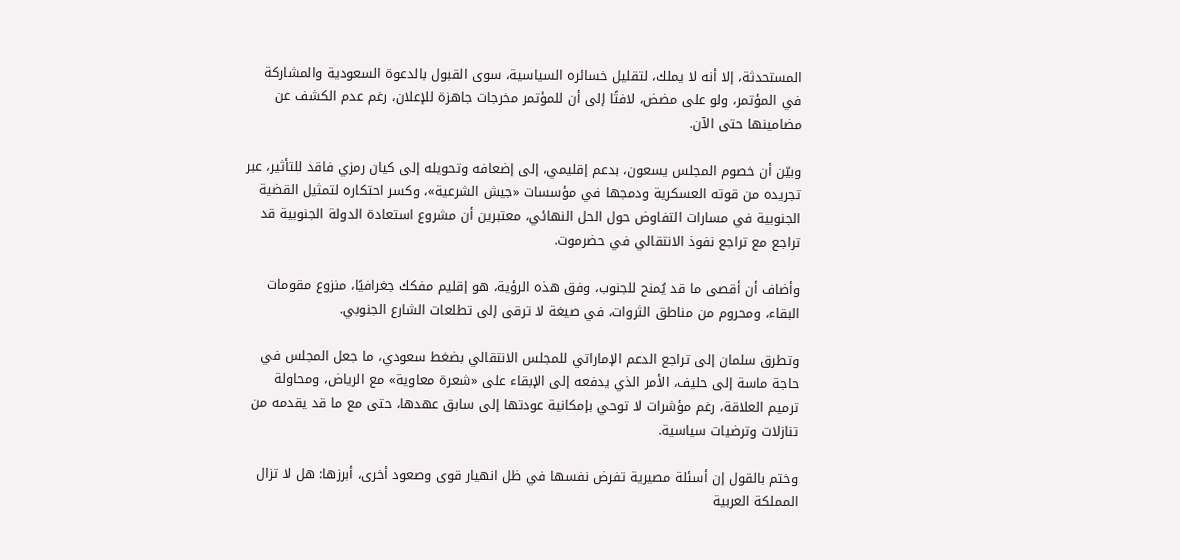المستحدثة، إلا أنه لا يملك، لتقليل خسائره السياسية، سوى القبول بالدعوة السعودية والمشاركة في المؤتمر، ولو على مضض، لافتًا إلى أن للمؤتمر مخرجات جاهزة للإعلان، رغم عدم الكشف عن مضامينها حتى الآن.

وبيّن أن خصوم المجلس يسعون، بدعم إقليمي، إلى إضعافه وتحويله إلى كيان رمزي فاقد للتأثير، عبر تجريده من قوته العسكرية ودمجها في مؤسسات «جيش الشرعية»، وكسر احتكاره لتمثيل القضية الجنوبية في مسارات التفاوض حول الحل النهائي، معتبرين أن مشروع استعادة الدولة الجنوبية قد تراجع مع تراجع نفوذ الانتقالي في حضرموت.

وأضاف أن أقصى ما قد يُمنح للجنوب، وفق هذه الرؤية، هو إقليم مفكك جغرافيًا، منزوع مقومات البقاء، ومحروم من مناطق الثروات، في صيغة لا ترقى إلى تطلعات الشارع الجنوبي.

وتطرق سلمان إلى تراجع الدعم الإماراتي للمجلس الانتقالي بضغط سعودي، ما جعل المجلس في حاجة ماسة إلى حليف، الأمر الذي يدفعه إلى الإبقاء على «شعرة معاوية» مع الرياض، ومحاولة ترميم العلاقة، رغم مؤشرات لا توحي بإمكانية عودتها إلى سابق عهدها، حتى مع ما قد يقدمه من تنازلات وترضيات سياسية.

وختم بالقول إن أسئلة مصيرية تفرض نفسها في ظل انهيار قوى وصعود أخرى، أبرزها: هل لا تزال المملكة العربية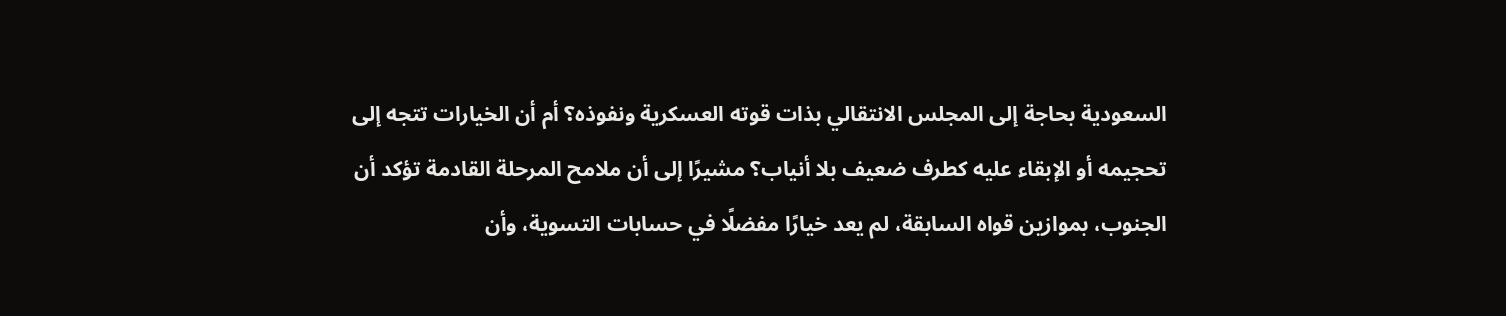السعودية بحاجة إلى المجلس الانتقالي بذات قوته العسكرية ونفوذه؟ أم أن الخيارات تتجه إلى تحجيمه أو الإبقاء عليه كطرف ضعيف بلا أنياب؟ مشيرًا إلى أن ملامح المرحلة القادمة تؤكد أن الجنوب، بموازين قواه السابقة، لم يعد خيارًا مفضلًا في حسابات التسوية، وأن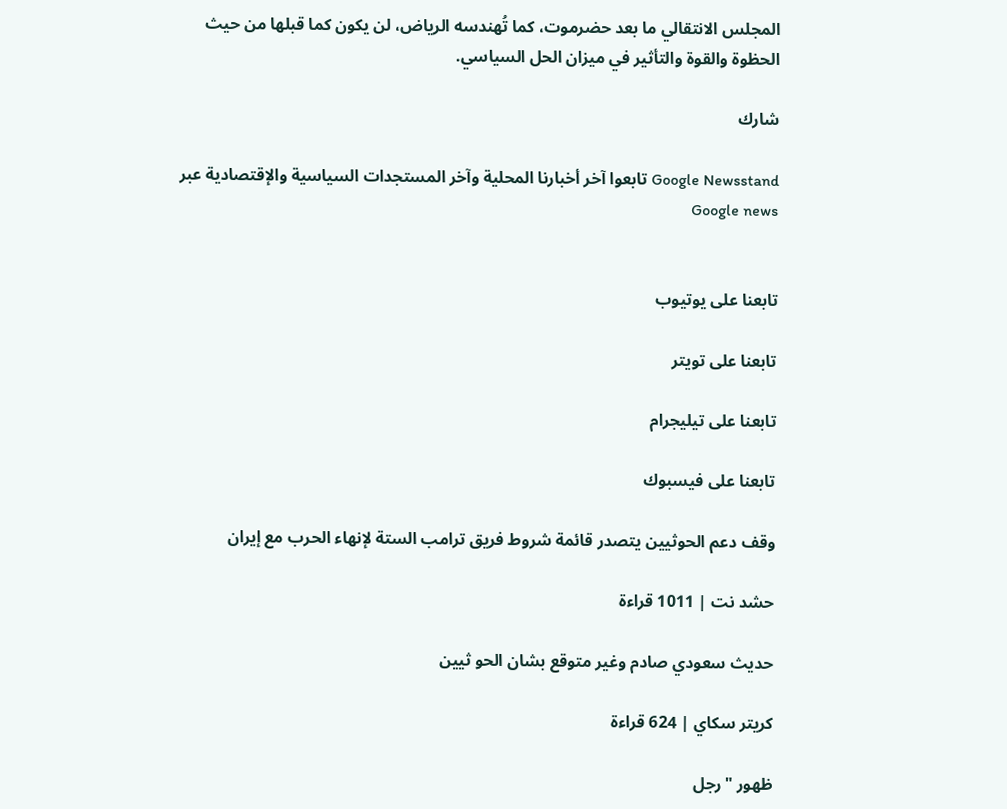المجلس الانتقالي ما بعد حضرموت، كما تُهندسه الرياض، لن يكون كما قبلها من حيث الحظوة والقوة والتأثير في ميزان الحل السياسي.

شارك

Google Newsstand تابعوا آخر أخبارنا المحلية وآخر المستجدات السياسية والإقتصادية عبر Google news


تابعنا على يوتيوب

تابعنا على تويتر

تابعنا على تيليجرام

تابعنا على فيسبوك

وقف دعم الحوثيين يتصدر قائمة شروط فريق ترامب الستة لإنهاء الحرب مع إيران

حشد نت | 1011 قراءة

حديث سعودي صادم وغير متوقع بشان الحو ثيين

كريتر سكاي | 624 قراءة

ظهور "رجل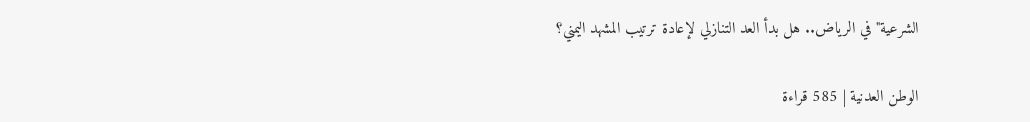الشرعية" في الرياض.. هل بدأ العد التنازلي لإعادة ترتيب المشهد اليمني؟

الوطن العدنية | 585 قراءة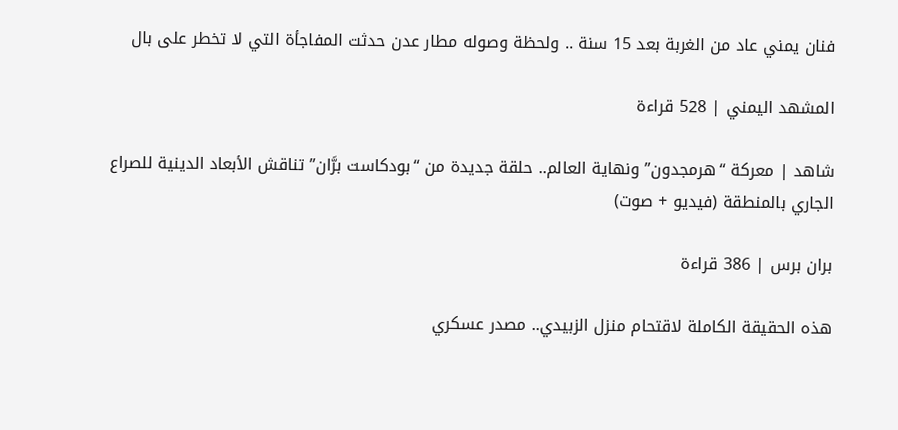فنان يمني عاد من الغربة بعد 15 سنة .. ولحظة وصوله مطار عدن حدثت المفاجأة التي لا تخطر على بال

المشهد اليمني | 528 قراءة

شاهد | معركة “هرمجدون” ونهاية العالم.. حلقة جديدة من “بودكاست برَّان” تناقش الأبعاد الدينية للصراع الجاري بالمنطقة (فيديو + صوت)

بران برس | 386 قراءة

هذه الحقيقة الكاملة لاقتحام منزل الزبيدي.. مصدر عسكري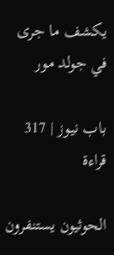يكشف ما جرى في جولد مور

باب نيوز | 317 قراءة

الحوثيون يستنفرون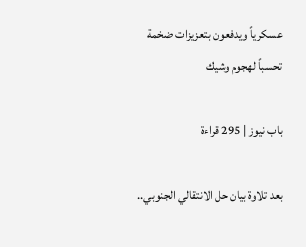عسكرياً ويدفعون بتعزيزات ضخمة تحسباً لهجوم وشيك

باب نيوز | 295 قراءة

بعد تلاوة بيان حل الانتقالي الجنوبي..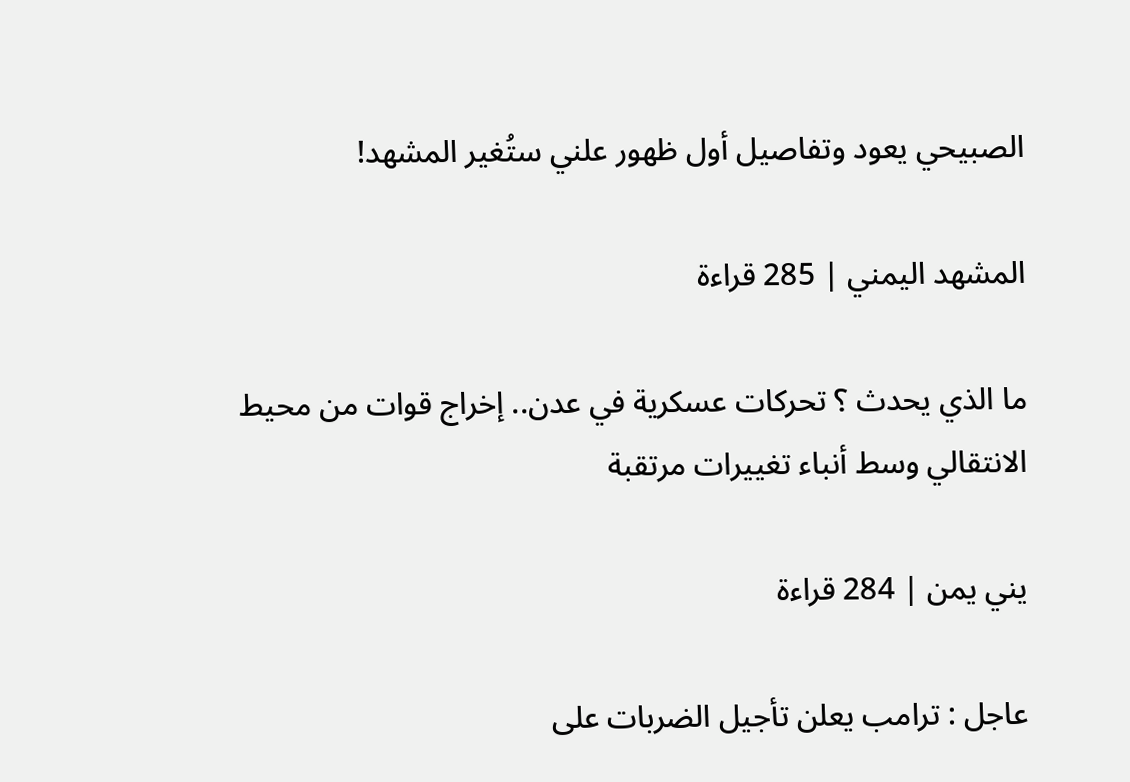الصبيحي يعود وتفاصيل أول ظهور علني ستُغير المشهد!

المشهد اليمني | 285 قراءة

ما الذي يحدث ؟ تحركات عسكرية في عدن.. إخراج قوات من محيط الانتقالي وسط أنباء تغييرات مرتقبة

يني يمن | 284 قراءة

عاجل : ترامب يعلن تأجيل الضربات على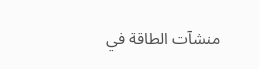منشآت الطاقة في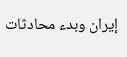إيران وبدء محادثات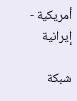أمريكية - إيرانية

شبكة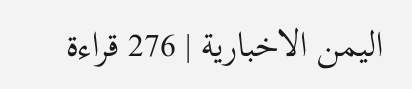اليمن الاخبارية | 276 قراءة